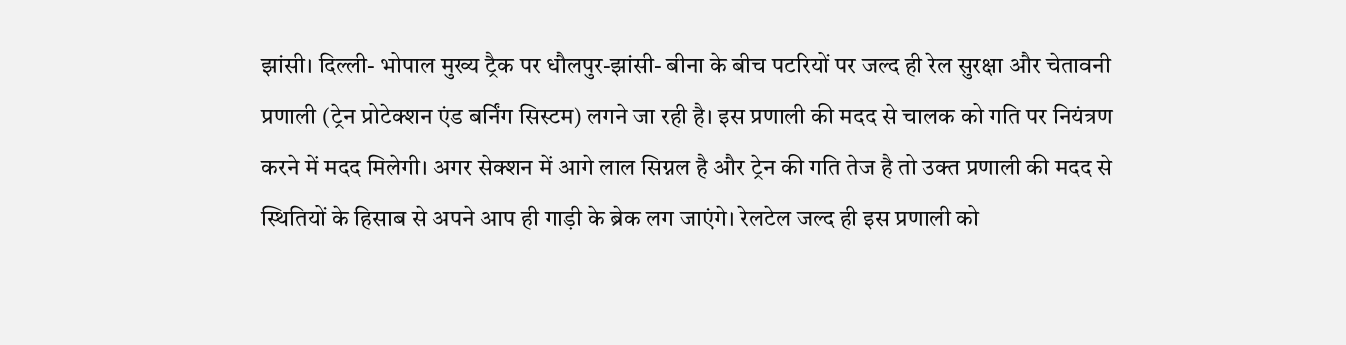झांसी। दिल्ली- भोपाल मुख्य ट्रैक पर धौलपुर-झांसी- बीना के बीच पटरियों पर जल्द ही रेल सुरक्षा और चेतावनी प्रणाली (ट्रेन प्रोटेक्शन एंड बर्निंग सिस्टम) लगने जा रही है। इस प्रणाली की मदद से चालक को गति पर नियंत्रण करने में मदद मिलेगी। अगर सेक्शन में आगे लाल सिग्नल है और ट्रेन की गति तेज है तो उक्त प्रणाली की मदद से स्थितियों के हिसाब से अपने आप ही गाड़ी के ब्रेक लग जाएंगे। रेलटेल जल्द ही इस प्रणाली को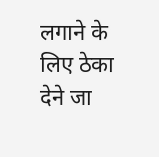लगाने के लिए ठेका देने जा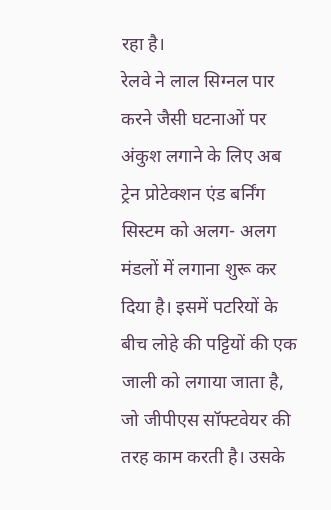रहा है।
रेलवे ने लाल सिग्नल पार करने जैसी घटनाओं पर अंकुश लगाने के लिए अब ट्रेन प्रोटेक्शन एंड बर्निंग सिस्टम को अलग- अलग मंडलों में लगाना शुरू कर दिया है। इसमें पटरियों के बीच लोहे की पट्टियों की एक जाली को लगाया जाता है, जो जीपीएस सॉफ्टवेयर की तरह काम करती है। उसके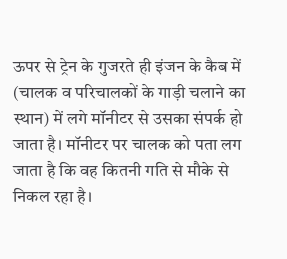ऊपर से ट्रेन के गुजरते ही इंजन के कैब में (चालक व परिचालकों के गाड़ी चलाने का स्थान) में लगे मॉनीटर से उसका संपर्क हो जाता है। मॉनीटर पर चालक को पता लग जाता है कि वह कितनी गति से मौके से निकल रहा है।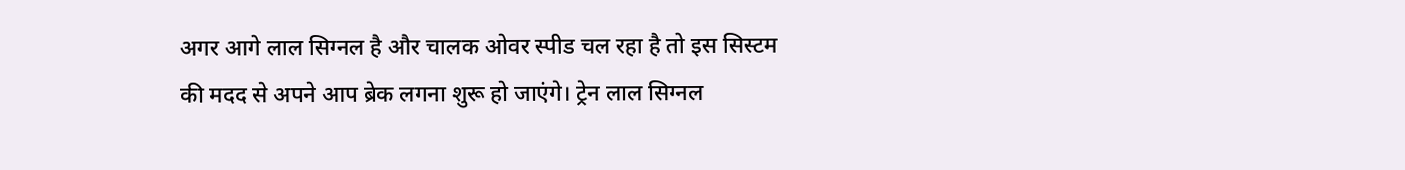अगर आगे लाल सिग्नल है और चालक ओवर स्पीड चल रहा है तो इस सिस्टम की मदद से अपने आप ब्रेक लगना शुरू हो जाएंगे। ट्रेन लाल सिग्नल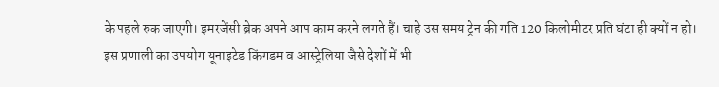के पहले रुक जाएगी। इमरजेंसी ब्रेक अपने आप काम करने लगते हैं। चाहे उस समय ट्रेन की गति 120 किलोमीटर प्रति घंटा ही क्यों न हो। इस प्रणाली का उपयोग यूनाइटेड किंगडम व आस्ट्रेलिया जैसे देशों में भी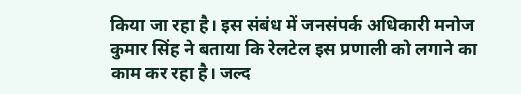किया जा रहा है। इस संबंध में जनसंपर्क अधिकारी मनोज कुमार सिंह ने बताया कि रेलटेल इस प्रणाली को लगाने का काम कर रहा है। जल्द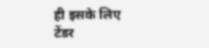ही इसके लिए टेंडर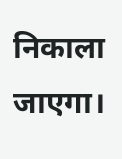निकाला जाएगा।